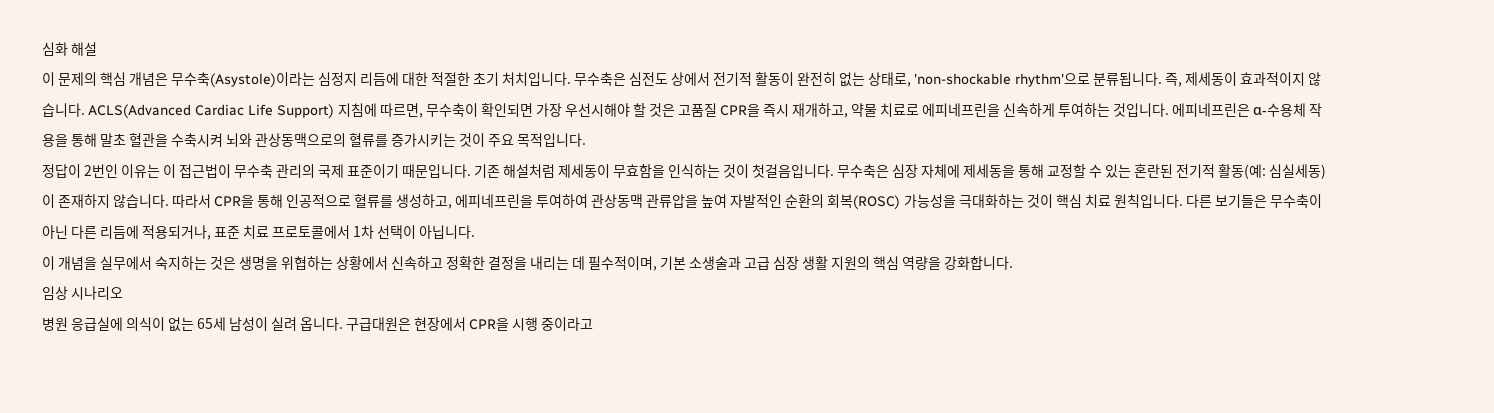심화 해설
이 문제의 핵심 개념은 무수축(Asystole)이라는 심정지 리듬에 대한 적절한 초기 처치입니다. 무수축은 심전도 상에서 전기적 활동이 완전히 없는 상태로, 'non-shockable rhythm'으로 분류됩니다. 즉, 제세동이 효과적이지 않습니다. ACLS(Advanced Cardiac Life Support) 지침에 따르면, 무수축이 확인되면 가장 우선시해야 할 것은 고품질 CPR을 즉시 재개하고, 약물 치료로 에피네프린을 신속하게 투여하는 것입니다. 에피네프린은 α-수용체 작용을 통해 말초 혈관을 수축시켜 뇌와 관상동맥으로의 혈류를 증가시키는 것이 주요 목적입니다.
정답이 2번인 이유는 이 접근법이 무수축 관리의 국제 표준이기 때문입니다. 기존 해설처럼 제세동이 무효함을 인식하는 것이 첫걸음입니다. 무수축은 심장 자체에 제세동을 통해 교정할 수 있는 혼란된 전기적 활동(예: 심실세동)이 존재하지 않습니다. 따라서 CPR을 통해 인공적으로 혈류를 생성하고, 에피네프린을 투여하여 관상동맥 관류압을 높여 자발적인 순환의 회복(ROSC) 가능성을 극대화하는 것이 핵심 치료 원칙입니다. 다른 보기들은 무수축이 아닌 다른 리듬에 적용되거나, 표준 치료 프로토콜에서 1차 선택이 아닙니다.
이 개념을 실무에서 숙지하는 것은 생명을 위협하는 상황에서 신속하고 정확한 결정을 내리는 데 필수적이며, 기본 소생술과 고급 심장 생활 지원의 핵심 역량을 강화합니다.
임상 시나리오
병원 응급실에 의식이 없는 65세 남성이 실려 옵니다. 구급대원은 현장에서 CPR을 시행 중이라고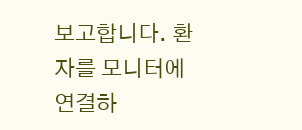보고합니다. 환자를 모니터에 연결하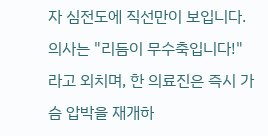자 심전도에 직선만이 보입니다. 의사는 "리듬이 무수축입니다!"라고 외치며, 한 의료진은 즉시 가슴 압박을 재개하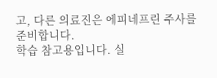고, 다른 의료진은 에피네프린 주사를 준비합니다.
학습 참고용입니다. 실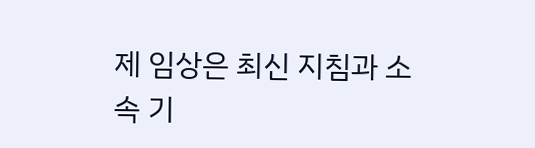제 임상은 최신 지침과 소속 기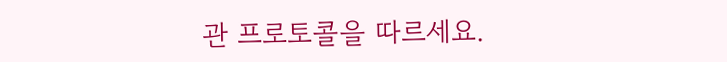관 프로토콜을 따르세요.